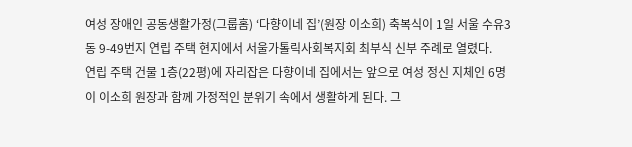여성 장애인 공동생활가정(그룹홈) ‘다향이네 집’(원장 이소희) 축복식이 1일 서울 수유3동 9-49번지 연립 주택 현지에서 서울가톨릭사회복지회 최부식 신부 주례로 열렸다.
연립 주택 건물 1층(22평)에 자리잡은 다향이네 집에서는 앞으로 여성 정신 지체인 6명이 이소희 원장과 함께 가정적인 분위기 속에서 생활하게 된다. 그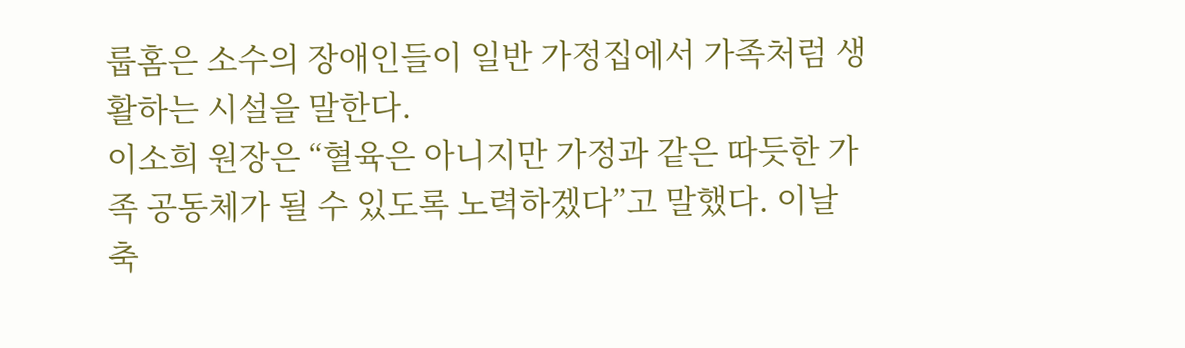룹홈은 소수의 장애인들이 일반 가정집에서 가족처럼 생활하는 시설을 말한다.
이소희 원장은 “혈육은 아니지만 가정과 같은 따듯한 가족 공동체가 될 수 있도록 노력하겠다”고 말했다. 이날 축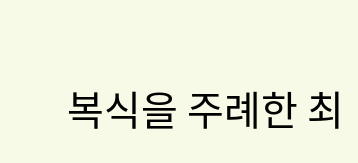복식을 주례한 최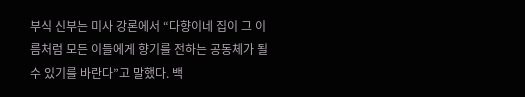부식 신부는 미사 강론에서 “다향이네 집이 그 이름처럼 모든 이들에게 향기를 전하는 공동체가 될 수 있기를 바란다”고 말했다. 백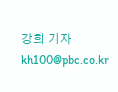강희 기자 kh100@pbc.co.kr